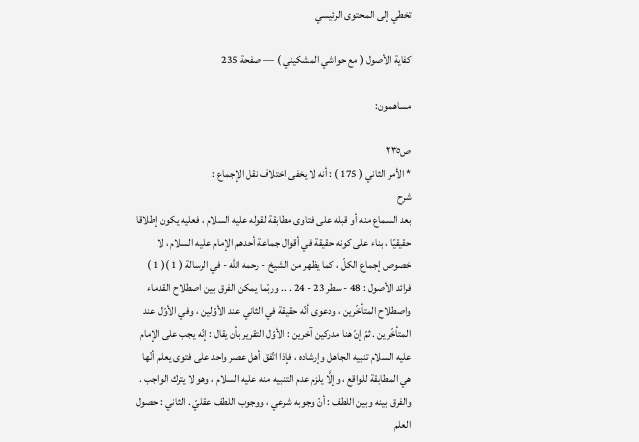تخطي إلى المحتوى الرئيسي

كفاية الأصول ( مع حواشي المشكيني ) — صفحة 235

مساهمون:

ص٢٣٥
* الأمر الثاني ( 175 ) : أنه لا يخفى اختلاف نقل الإجماع :
شرح
بعد السماع منه أو قبله على فتاوى مطابقة لقوله عليه السلام ، فعليه يكون إطلاقا حقيقيّا ، بناء على كونه حقيقة في أقوال جماعة أحدهم الإمام عليه السلام ، لا خصوص إجماع الكلّ ، كما يظهر من الشيخ - رحمه الله - في الرسالة ( 1 )( 1 ) فرائد الأصول : 48 - سطر 23 - 24 . .. وربّما يمكن الفرق بين اصطلاح القدماء واصطلاح المتأخّرين ، ودعوى أنّه حقيقة في الثاني عند الأوّلين ، وفي الأوّل عند المتأخّرين . ثمّ إنّ هنا مدركين آخرين : الأوّل التقرير بأن يقال : إنّه يجب على الإمام عليه السلام تنبيه الجاهل وإرشاده ، فإذا اتّفق أهل عصر واحد على فتوى يعلم أنّها هي المطابقة للواقع ، وإلَّا يلزم عدم التنبيه منه عليه السلام ، وهو لا يترك الواجب . والفرق بينه وبين اللطف : أنّ وجوبه شرعي ، ووجوب اللطف عقليّ . الثاني : حصول العلم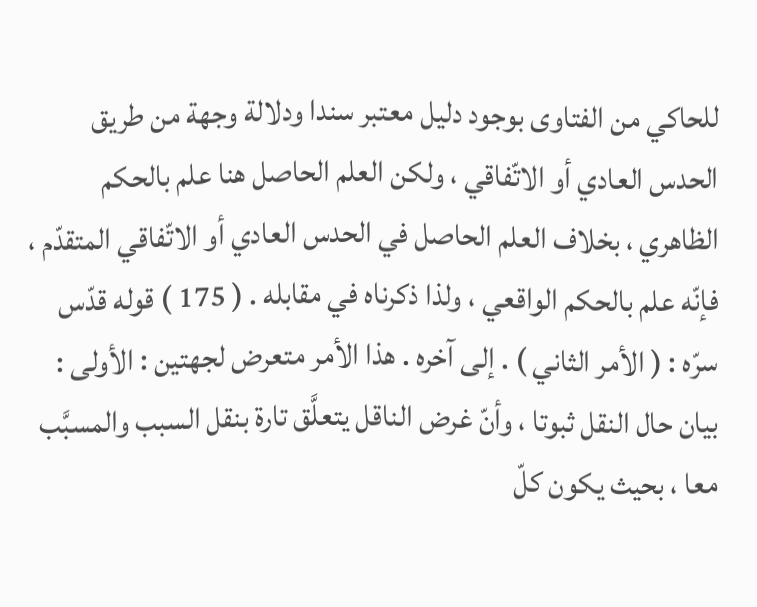للحاكي من الفتاوى بوجود دليل معتبر سندا ودلالة وجهة من طريق الحدس العادي أو الاتّفاقي ، ولكن العلم الحاصل هنا علم بالحكم الظاهري ، بخلاف العلم الحاصل في الحدس العادي أو الاتّفاقي المتقدّم ، فإنّه علم بالحكم الواقعي ، ولذا ذكرناه في مقابله . ( 175 ) قوله قدّس سرّه : ( الأمر الثاني ) . إلى آخره . هذا الأمر متعرض لجهتين : الأولى : بيان حال النقل ثبوتا ، وأنّ غرض الناقل يتعلَّق تارة بنقل السبب والمسبَّب معا ، بحيث يكون كلّ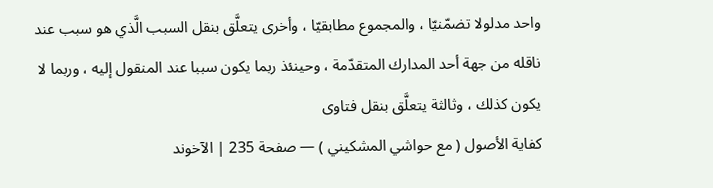واحد مدلولا تضمّنيّا ، والمجموع مطابقيّا ، وأخرى يتعلَّق بنقل السبب الَّذي هو سبب عند ناقله من جهة أحد المدارك المتقدّمة ، وحينئذ ربما يكون سببا عند المنقول إليه ، وربما لا يكون كذلك ، وثالثة يتعلَّق بنقل فتاوى
كفاية الأصول ( مع حواشي المشكيني ) — صفحة 235 | الآخوند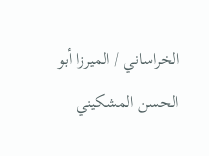الخراساني / الميرزا أبو الحسن المشكيني